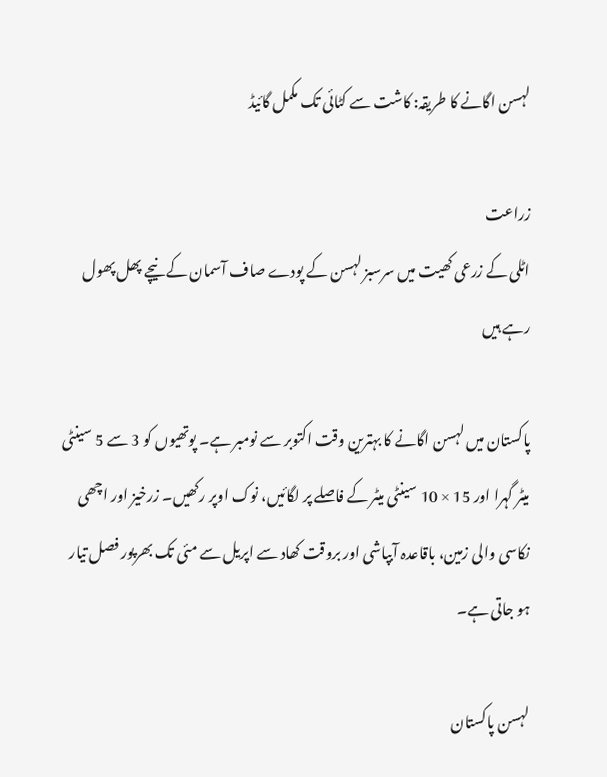لہسن اگانے کا طریقہ: کاشت سے کٹائی تک مکمل گائیڈ

زراعت
اٹلی کے زرعی کھیت میں سرسبز لہسن کے پودے صاف آسمان کے نیچے پھل پھول رہے ہیں

پاکستان میں لہسن اگانے کا بہترین وقت اکتوبر سے نومبر ہے۔ پوتھیوں کو 3 سے 5 سینٹی میٹر گہرا اور 15 × 10 سینٹی میٹر کے فاصلے پر لگائیں، نوک اوپر رکھیں۔ زرخیز اور اچھی نکاسی والی زمین، باقاعدہ آبپاشی اور بروقت کھاد سے اپریل سے مئی تک بھرپور فصل تیار ہو جاتی ہے۔

لہسن پاکستان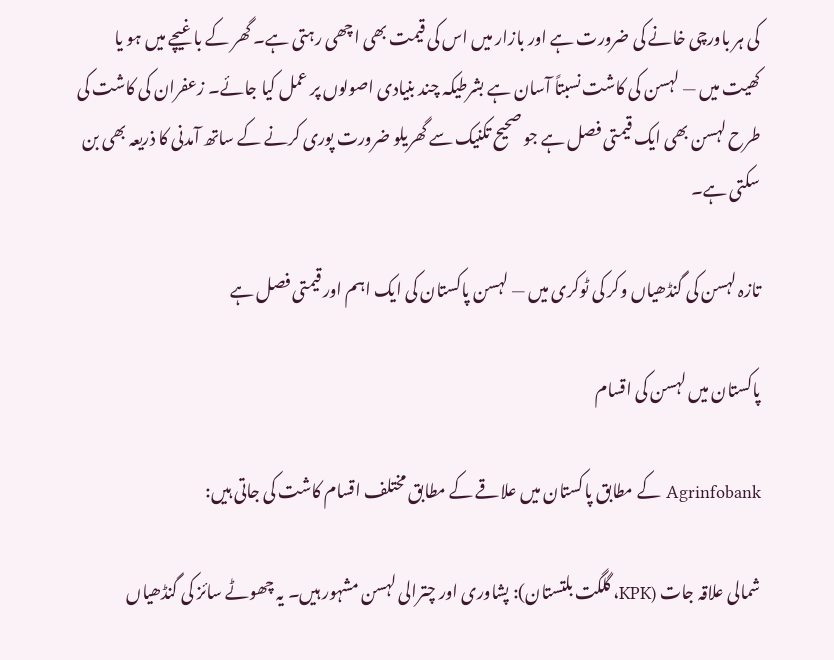کی ہر باورچی خانے کی ضرورت ہے اور بازار میں اس کی قیمت بھی اچھی رہتی ہے۔ گھر کے باغیچے میں ہو یا کھیت میں — لہسن کی کاشت نسبتاً آسان ہے بشرطیکہ چند بنیادی اصولوں پر عمل کیا جائے۔ زعفران کی کاشت کی طرح لہسن بھی ایک قیمتی فصل ہے جو صحیح تکنیک سے گھریلو ضرورت پوری کرنے کے ساتھ آمدنی کا ذریعہ بھی بن سکتی ہے۔

تازہ لہسن کی گنڈھیاں وکر کی ٹوکری میں — لہسن پاکستان کی ایک اہم اور قیمتی فصل ہے

پاکستان میں لہسن کی اقسام

Agrinfobank کے مطابق پاکستان میں علاقے کے مطابق مختلف اقسام کاشت کی جاتی ہیں:

شمالی علاقہ جات (KPK، گلگت بلتستان): پشاوری اور چترالی لہسن مشہور ہیں۔ یہ چھوٹے سائز کی گنڈھیاں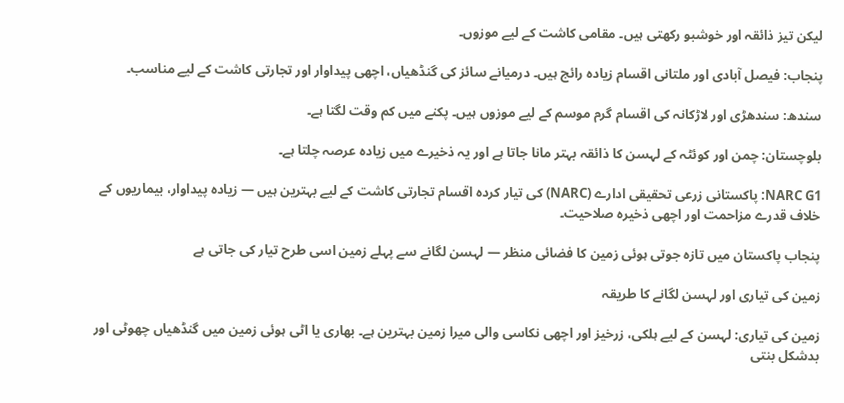لیکن تیز ذائقہ اور خوشبو رکھتی ہیں۔ مقامی کاشت کے لیے موزوں۔

پنجاب: فیصل آبادی اور ملتانی اقسام زیادہ رائج ہیں۔ درمیانے سائز کی گنڈھیاں، اچھی پیداوار اور تجارتی کاشت کے لیے مناسب۔

سندھ: سندھڑی اور لاڑکانہ کی اقسام گرم موسم کے لیے موزوں ہیں۔ پکنے میں کم وقت لگتا ہے۔

بلوچستان: چمن اور کوئٹہ کے لہسن کا ذائقہ بہتر مانا جاتا ہے اور یہ ذخیرے میں زیادہ عرصہ چلتا ہے۔

NARC G1: پاکستانی زرعی تحقیقی ادارے (NARC) کی تیار کردہ اقسام تجارتی کاشت کے لیے بہترین ہیں — زیادہ پیداوار، بیماریوں کے خلاف قدرے مزاحمت اور اچھی ذخیرہ صلاحیت۔

پنجاب پاکستان میں تازہ جوتی ہوئی زمین کا فضائی منظر — لہسن لگانے سے پہلے زمین اسی طرح تیار کی جاتی ہے

زمین کی تیاری اور لہسن لگانے کا طریقہ

زمین کی تیاری: لہسن کے لیے ہلکی، زرخیز اور اچھی نکاسی والی میرا زمین بہترین ہے۔ بھاری یا اٹی ہوئی زمین میں گنڈھیاں چھوٹی اور بدشکل بنتی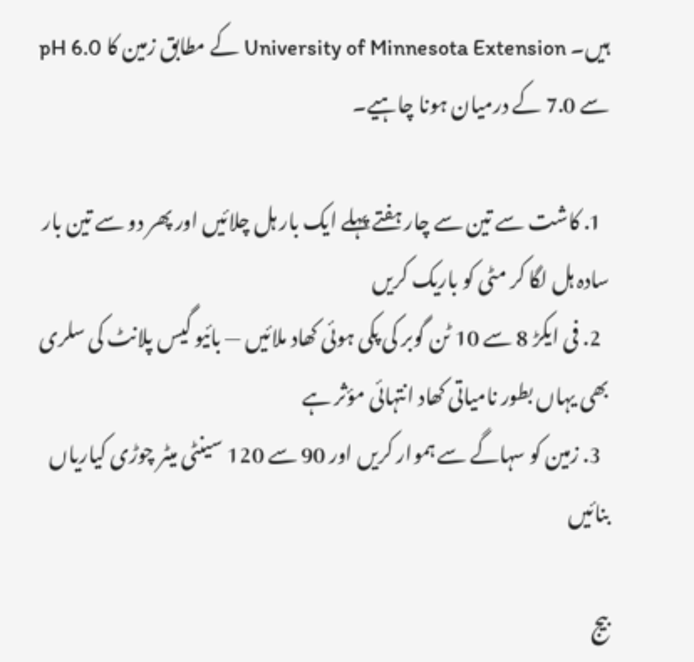ہیں۔ University of Minnesota Extension کے مطابق زمین کا pH 6.0 سے 7.0 کے درمیان ہونا چاہیے۔

  1. کاشت سے تین سے چار ہفتے پہلے ایک بار ہل چلائیں اور پھر دو سے تین بار سادہ ہل لگا کر مٹی کو باریک کریں
  2. فی ایکڑ 8 سے 10 ٹن گوبر کی پکی ہوئی کھاد ملائیں — بائیو گیس پلانٹ کی سلری بھی یہاں بطور نامیاتی کھاد انتہائی مؤثر ہے
  3. زمین کو سہاگے سے ہموار کریں اور 90 سے 120 سینٹی میٹر چوڑی کیاریاں بنائیں

بیج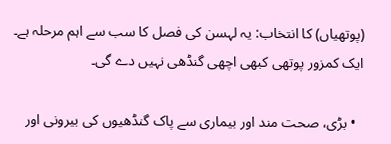(پوتھیاں) کا انتخاب: یہ لہسن کی فصل کا سب سے اہم مرحلہ ہے۔ ایک کمزور پوتھی کبھی اچھی گنڈھی نہیں دے گی۔

  • بڑی، صحت مند اور بیماری سے پاک گنڈھیوں کی بیرونی اور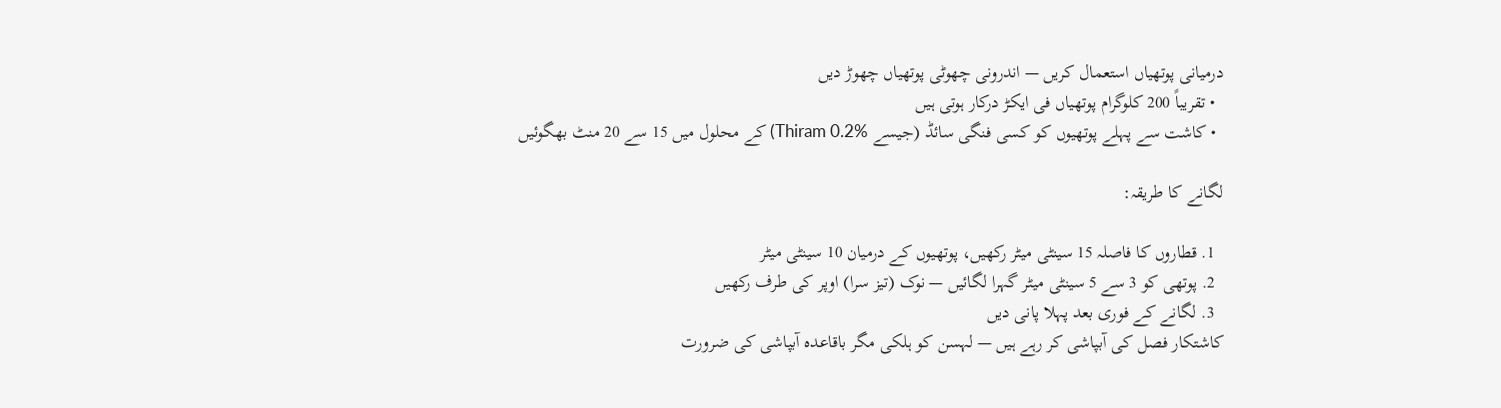درمیانی پوتھیاں استعمال کریں — اندرونی چھوٹی پوتھیاں چھوڑ دیں
  • تقریباً 200 کلوگرام پوتھیاں فی ایکڑ درکار ہوتی ہیں
  • کاشت سے پہلے پوتھیوں کو کسی فنگی سائڈ (جیسے Thiram 0.2%) کے محلول میں 15 سے 20 منٹ بھگوئیں

لگانے کا طریقہ:

  1. قطاروں کا فاصلہ 15 سینٹی میٹر رکھیں، پوتھیوں کے درمیان 10 سینٹی میٹر
  2. پوتھی کو 3 سے 5 سینٹی میٹر گہرا لگائیں — نوک (تیز سرا) اوپر کی طرف رکھیں
  3. لگانے کے فوری بعد پہلا پانی دیں
کاشتکار فصل کی آبپاشی کر رہے ہیں — لہسن کو ہلکی مگر باقاعدہ آبپاشی کی ضرورت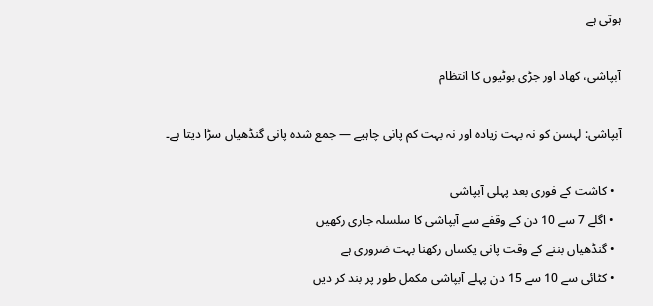ہوتی ہے

آبپاشی، کھاد اور جڑی بوٹیوں کا انتظام

آبپاشی: لہسن کو نہ بہت زیادہ اور نہ بہت کم پانی چاہیے — جمع شدہ پانی گنڈھیاں سڑا دیتا ہے۔

  • کاشت کے فوری بعد پہلی آبپاشی
  • اگلے 7 سے 10 دن کے وقفے سے آبپاشی کا سلسلہ جاری رکھیں
  • گنڈھیاں بننے کے وقت پانی یکساں رکھنا بہت ضروری ہے
  • کٹائی سے 10 سے 15 دن پہلے آبپاشی مکمل طور پر بند کر دیں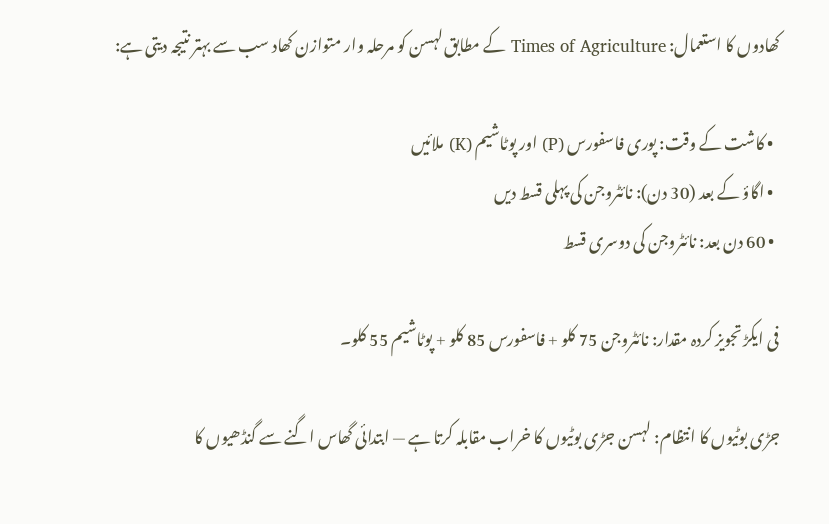کھادوں کا استعمال: Times of Agriculture کے مطابق لہسن کو مرحلہ وار متوازن کھاد سب سے بہتر نتیجہ دیتی ہے:

  • کاشت کے وقت: پوری فاسفورس (P) اور پوٹاشیم (K) ملائیں
  • اگاؤ کے بعد (30 دن): نائٹروجن کی پہلی قسط دیں
  • 60 دن بعد: نائٹروجن کی دوسری قسط

فی ایکڑ تجویز کردہ مقدار: نائٹروجن 75 کلو + فاسفورس 85 کلو + پوٹاشیم 55 کلو۔

جڑی بوٹیوں کا انتظام: لہسن جڑی بوٹیوں کا خراب مقابلہ کرتا ہے — ابتدائی گھاس اگنے سے گنڈھیوں کا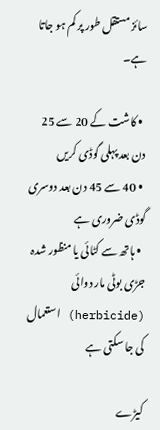سائز مستقل طور پر کم ہو جاتا ہے۔

  • کاشت کے 20 سے 25 دن بعد پہلی گوڈی کریں
  • 40 سے 45 دن بعد دوسری گوڈی ضروری ہے
  • ہاتھ سے کٹائی یا منظور شدہ جڑی بوٹی مار دوائی (herbicide) استعمال کی جا سکتی ہے

کیڑے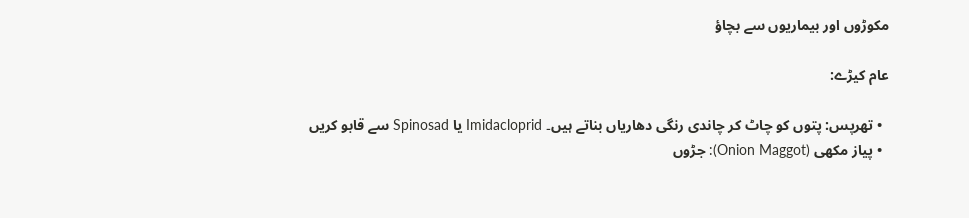مکوڑوں اور بیماریوں سے بچاؤ

عام کیڑے:

  • تھرپس: پتوں کو چاٹ کر چاندی رنگی دھاریاں بناتے ہیں۔ Imidacloprid یا Spinosad سے قابو کریں
  • پیاز مکھی (Onion Maggot): جڑوں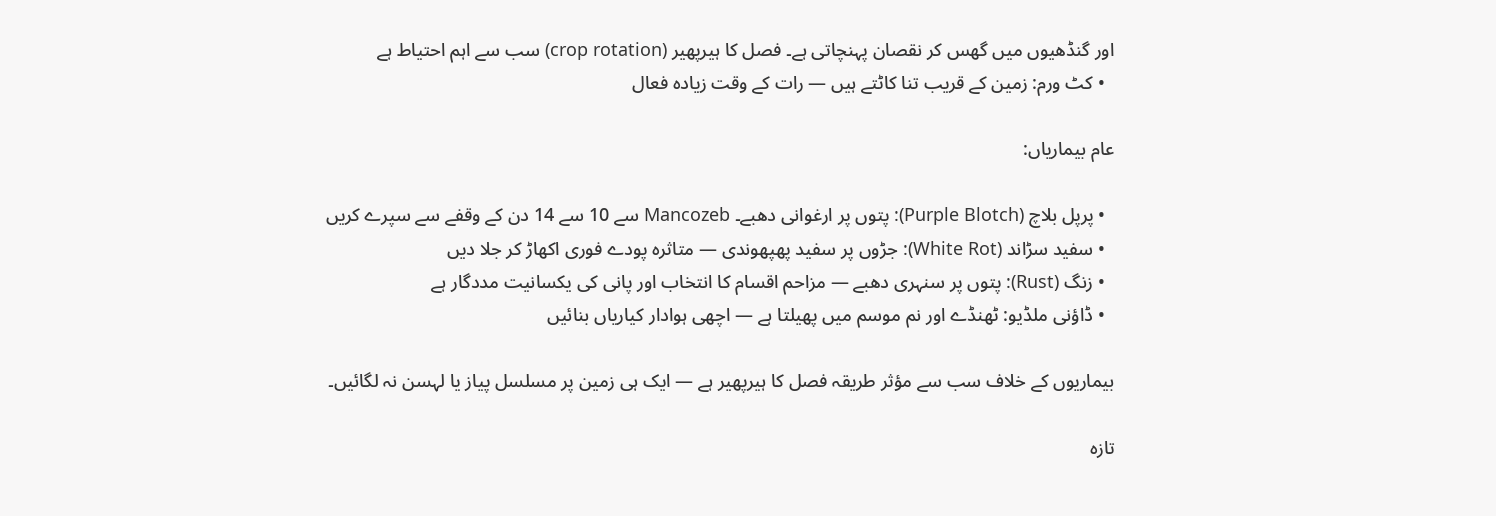اور گنڈھیوں میں گھس کر نقصان پہنچاتی ہے۔ فصل کا ہیرپھیر (crop rotation) سب سے اہم احتیاط ہے
  • کٹ ورم: زمین کے قریب تنا کاٹتے ہیں — رات کے وقت زیادہ فعال

عام بیماریاں:

  • پرپل بلاچ (Purple Blotch): پتوں پر ارغوانی دھبے۔ Mancozeb سے 10 سے 14 دن کے وقفے سے سپرے کریں
  • سفید سڑاند (White Rot): جڑوں پر سفید پھپھوندی — متاثرہ پودے فوری اکھاڑ کر جلا دیں
  • زنگ (Rust): پتوں پر سنہری دھبے — مزاحم اقسام کا انتخاب اور پانی کی یکسانیت مددگار ہے
  • ڈاؤنی ملڈیو: ٹھنڈے اور نم موسم میں پھیلتا ہے — اچھی ہوادار کیاریاں بنائیں

بیماریوں کے خلاف سب سے مؤثر طریقہ فصل کا ہیرپھیر ہے — ایک ہی زمین پر مسلسل پیاز یا لہسن نہ لگائیں۔

تازہ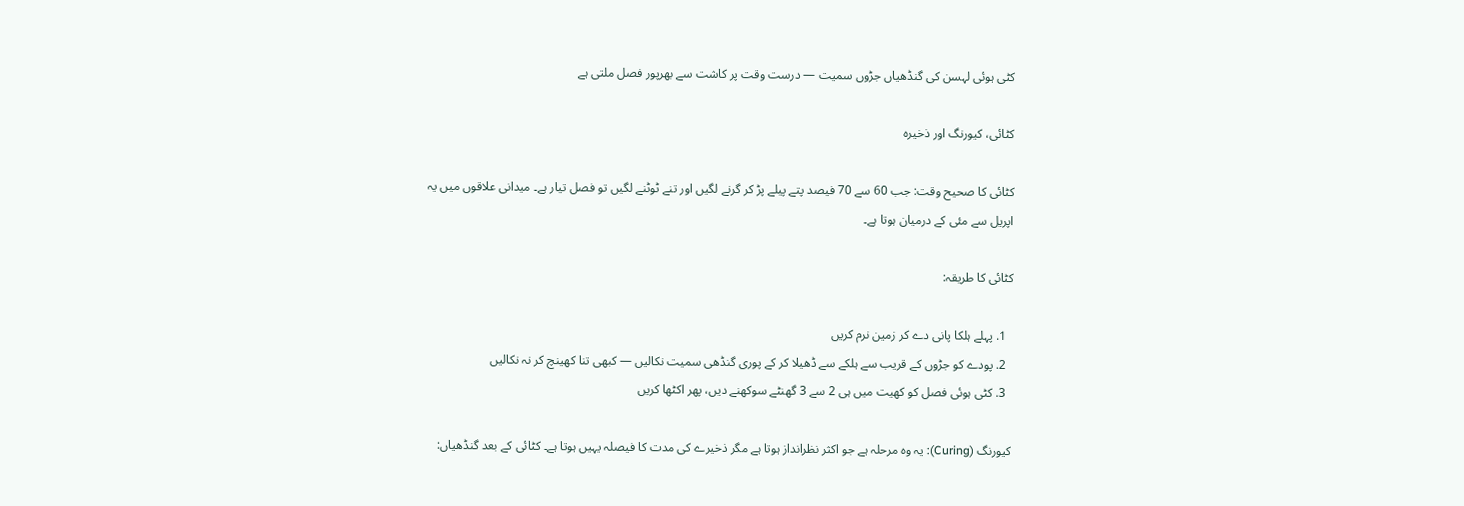کٹی ہوئی لہسن کی گنڈھیاں جڑوں سمیت — درست وقت پر کاشت سے بھرپور فصل ملتی ہے

کٹائی، کیورنگ اور ذخیرہ

کٹائی کا صحیح وقت: جب 60 سے 70 فیصد پتے پیلے پڑ کر گرنے لگیں اور تنے ٹوٹنے لگیں تو فصل تیار ہے۔ میدانی علاقوں میں یہ اپریل سے مئی کے درمیان ہوتا ہے۔

کٹائی کا طریقہ:

  1. پہلے ہلکا پانی دے کر زمین نرم کریں
  2. پودے کو جڑوں کے قریب سے ہلکے سے ڈھیلا کر کے پوری گنڈھی سمیت نکالیں — کبھی تنا کھینچ کر نہ نکالیں
  3. کٹی ہوئی فصل کو کھیت میں ہی 2 سے 3 گھنٹے سوکھنے دیں، پھر اکٹھا کریں

کیورنگ (Curing): یہ وہ مرحلہ ہے جو اکثر نظرانداز ہوتا ہے مگر ذخیرے کی مدت کا فیصلہ یہیں ہوتا ہے۔ کٹائی کے بعد گنڈھیاں: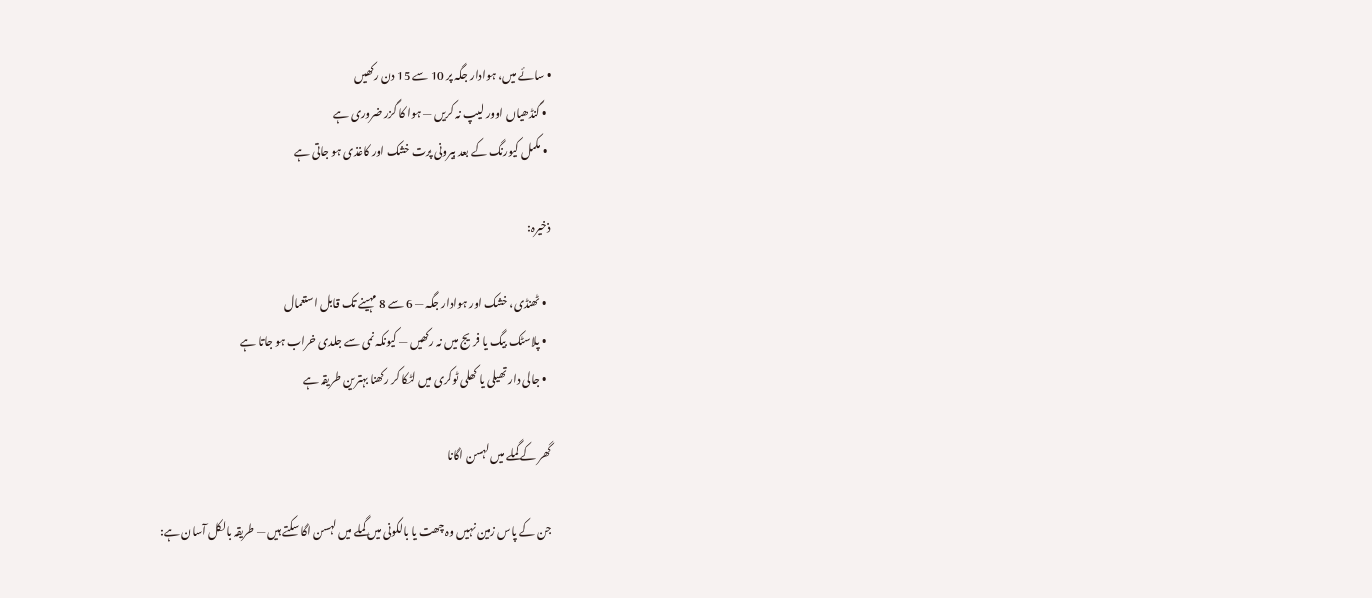• سائے میں، ہوادار جگہ پر 10 سے 15 دن رکھیں
  • گنڈھیاں اوور لیپ نہ کریں — ہوا کا گزر ضروری ہے
  • مکمل کیورنگ کے بعد بیرونی پرت خشک اور کاغذی ہو جاتی ہے

ذخیرہ:

  • ٹھنڈی، خشک اور ہوادار جگہ — 6 سے 8 مہینے تک قابل استعمال
  • پلاسٹک بیگ یا فریج میں نہ رکھیں — کیونکہ نمی سے جلدی خراب ہو جاتا ہے
  • جالی دار تھیلی یا کھلی ٹوکری میں لٹکا کر رکھنا بہترین طریقہ ہے

گھر کے گملے میں لہسن اگانا

جن کے پاس زمین نہیں وہ چھت یا بالکونی میں گملے میں لہسن اگا سکتے ہیں — طریقہ بالکل آسان ہے: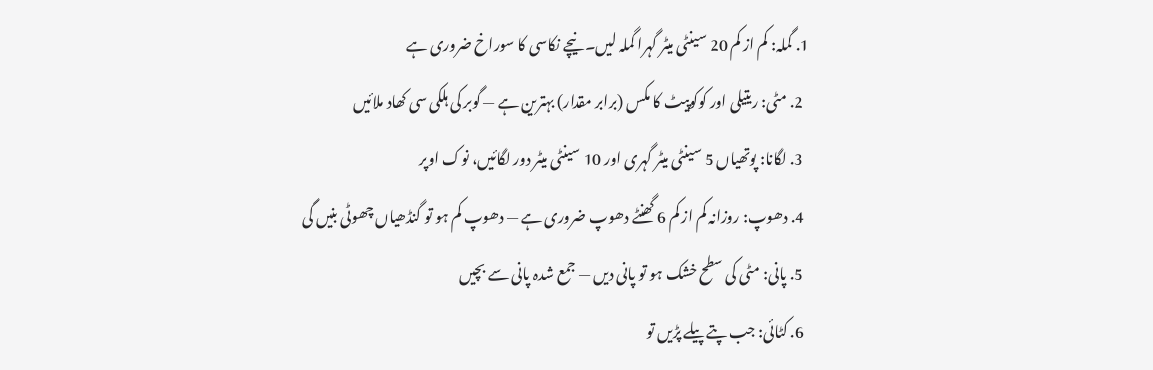1. گملہ: کم از کم 20 سینٹی میٹر گہرا گملہ لیں۔ نیچے نکاسی کا سوراخ ضروری ہے
  2. مٹی: ریتیلی اور کوکوپیٹ کا مکس (برابر مقدار) بہترین ہے — گوبر کی ہلکی سی کھاد ملائیں
  3. لگانا: پوتھیاں 5 سینٹی میٹر گہری اور 10 سینٹی میٹر دور لگائیں، نوک اوپر
  4. دھوپ: روزانہ کم از کم 6 گھنٹے دھوپ ضروری ہے — دھوپ کم ہو تو گنڈھیاں چھوٹی بنیں گی
  5. پانی: مٹی کی سطح خشک ہو تو پانی دیں — جمع شدہ پانی سے بچیں
  6. کٹائی: جب پتے پیلے پڑیں تو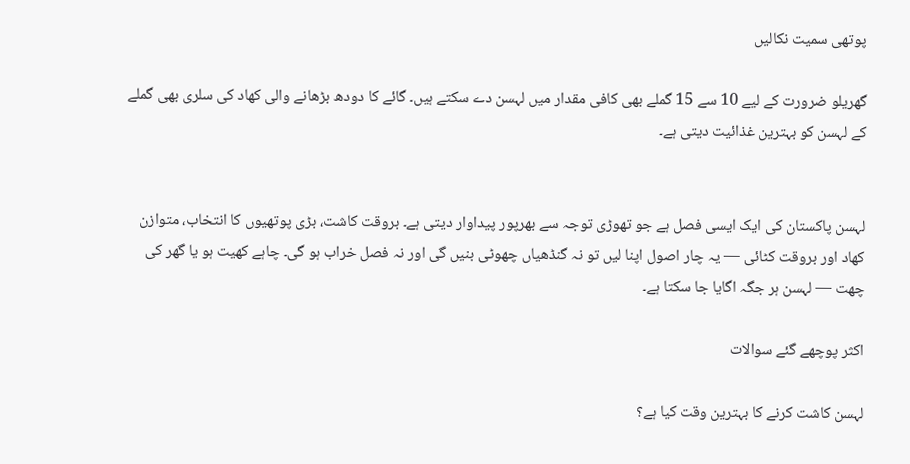پوتھی سمیت نکالیں

گھریلو ضرورت کے لیے 10 سے 15 گملے بھی کافی مقدار میں لہسن دے سکتے ہیں۔ گائے کا دودھ بڑھانے والی کھاد کی سلری بھی گملے کے لہسن کو بہترین غذائیت دیتی ہے۔


لہسن پاکستان کی ایک ایسی فصل ہے جو تھوڑی توجہ سے بھرپور پیداوار دیتی ہے۔ بروقت کاشت، بڑی پوتھیوں کا انتخاب، متوازن کھاد اور بروقت کٹائی — یہ چار اصول اپنا لیں تو نہ گنڈھیاں چھوٹی بنیں گی اور نہ فصل خراب ہو گی۔ چاہے کھیت ہو یا گھر کی چھت — لہسن ہر جگہ اگایا جا سکتا ہے۔

اکثر پوچھے گئے سوالات

لہسن کاشت کرنے کا بہترین وقت کیا ہے؟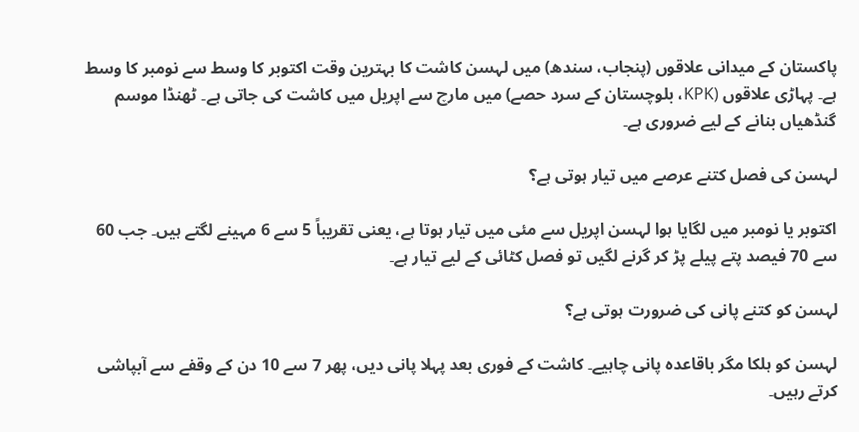پاکستان کے میدانی علاقوں (پنجاب، سندھ) میں لہسن کاشت کا بہترین وقت اکتوبر کا وسط سے نومبر کا وسط ہے۔ پہاڑی علاقوں (KPK، بلوچستان کے سرد حصے) میں مارچ سے اپریل میں کاشت کی جاتی ہے۔ ٹھنڈا موسم گنڈھیاں بنانے کے لیے ضروری ہے۔

لہسن کی فصل کتنے عرصے میں تیار ہوتی ہے؟

اکتوبر یا نومبر میں لگایا ہوا لہسن اپریل سے مئی میں تیار ہوتا ہے، یعنی تقریباً 5 سے 6 مہینے لگتے ہیں۔ جب 60 سے 70 فیصد پتے پیلے پڑ کر گرنے لگیں تو فصل کٹائی کے لیے تیار ہے۔

لہسن کو کتنے پانی کی ضرورت ہوتی ہے؟

لہسن کو ہلکا مگر باقاعدہ پانی چاہیے۔ کاشت کے فوری بعد پہلا پانی دیں، پھر 7 سے 10 دن کے وقفے سے آبپاشی کرتے رہیں۔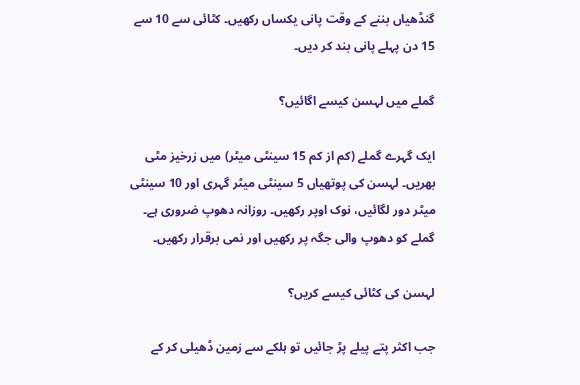گنڈھیاں بننے کے وقت پانی یکساں رکھیں۔ کٹائی سے 10 سے 15 دن پہلے پانی بند کر دیں۔

گملے میں لہسن کیسے اگائیں؟

ایک گہرے گملے (کم از کم 15 سینٹی میٹر) میں زرخیز مٹی بھریں۔ لہسن کی پوتھیاں 5 سینٹی میٹر گہری اور 10 سینٹی میٹر دور لگائیں، نوک اوپر رکھیں۔ روزانہ دھوپ ضروری ہے۔ گملے کو دھوپ والی جگہ پر رکھیں اور نمی برقرار رکھیں۔

لہسن کی کٹائی کیسے کریں؟

جب اکثر پتے پیلے پڑ جائیں تو ہلکے سے زمین ڈھیلی کر کے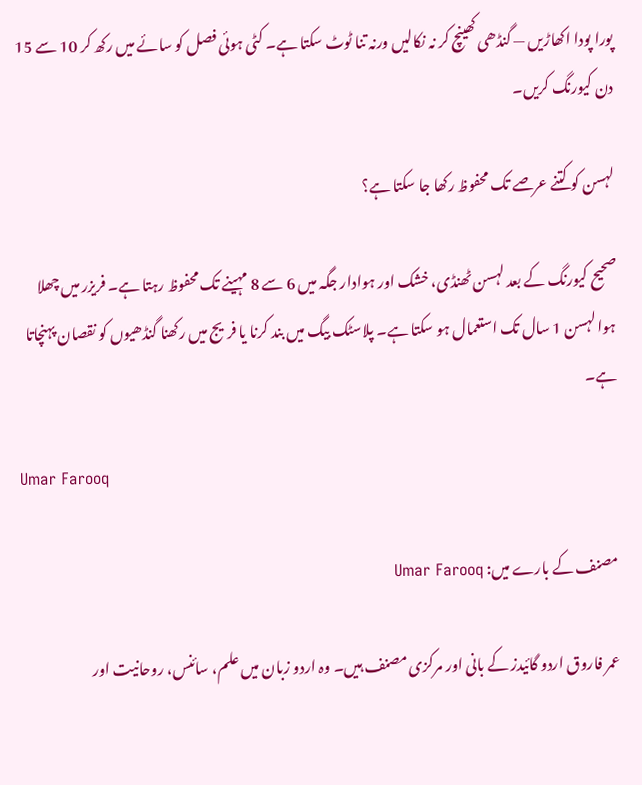پورا پودا اکھاڑیں — گنڈھی کھینچ کر نہ نکالیں ورنہ تنا ٹوٹ سکتا ہے۔ کٹی ہوئی فصل کو سائے میں رکھ کر 10 سے 15 دن کیورنگ کریں۔

لہسن کو کتنے عرصے تک محفوظ رکھا جا سکتا ہے؟

صحیح کیورنگ کے بعد لہسن ٹھنڈی، خشک اور ہوادار جگہ میں 6 سے 8 مہینے تک محفوظ رہتا ہے۔ فریزر میں چھلا ہوا لہسن 1 سال تک استعمال ہو سکتا ہے۔ پلاسٹک بیگ میں بند کرنا یا فریج میں رکھنا گنڈھیوں کو نقصان پہنچاتا ہے۔

Umar Farooq

مصنف کے بارے میں: Umar Farooq

عمر فاروق اردو گائیدز کے بانی اور مرکزی مصنف ہیں۔ وہ اردو زبان میں علم، سائنس، روحانیت اور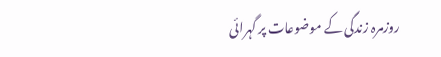روزمرہ زندگی کے موضوعات پر گہرائی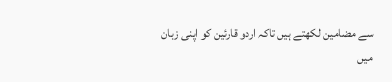سے مضامین لکھتے ہیں تاکہ اردو قارئین کو اپنی زبان میں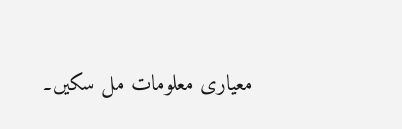معیاری معلومات مل سکیں۔